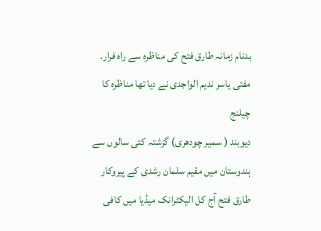بدنام زمانہ طارق فتح کی مناظرہ سے راہ فرار. مفتی یاسر ندیم الواجدی نے دیا تھا مناظرہ کا چیلنج
دیوبند ( سمیر چودھری) گزشتہ کئی سالوں سے ہندوستان میں مقیم سلمان رشدی کے پیروکار طارق فتح آج کل الیکٹرانک میڈیا میں کافی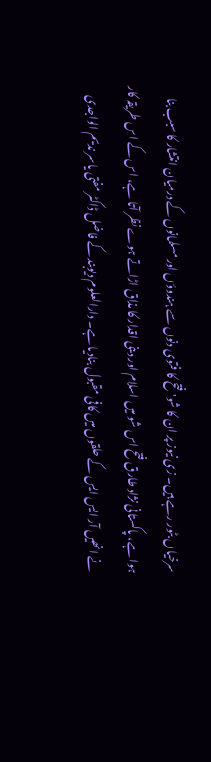سرخیاں بٹور رہے ہیں۔ زی نیوز پر ان کا شو' فتح کا فتوی دنوں سے ہندوؤں اور مسلمانوں کے درمیان انتشار کا سبب بنا ہوا ہے، پاکستانی نژاد طارق فتح اس شو میں اسلام اور دینی اقدار کا مذاق اڑاتے ہوے نظر آتا ہے، اس کے اس طریقہ کار نے انھیں آر ایس ایس کے حلقوں میں کافی مقبول بنادیا ہے۔ دارالعلوم دیوبند کے فاضل ڈاکٹر مفتی یاسر ندیم الواجدی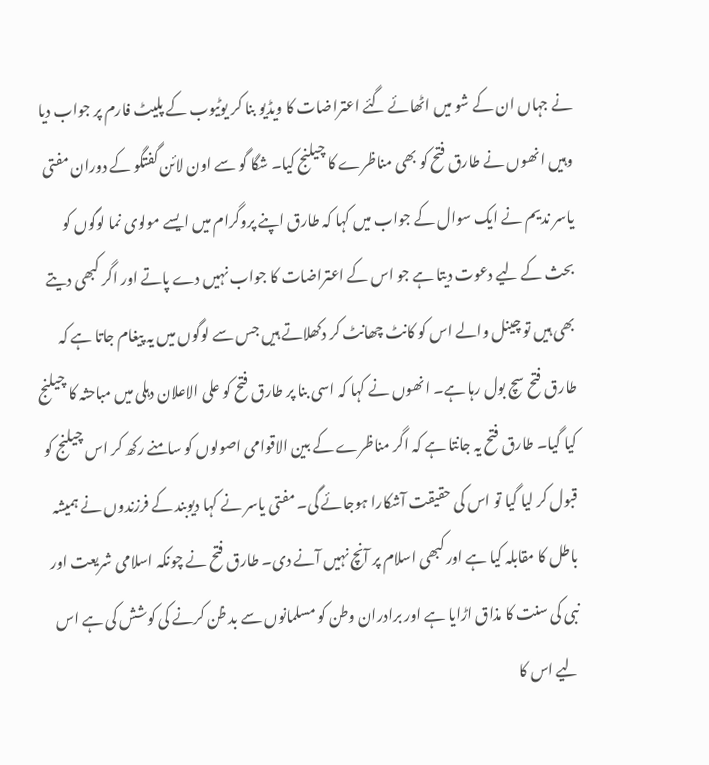نے جہاں ان کے شو میں اٹھائے گئے اعتراضات کا ویڈیو بنا کر یوٹیوب کے پلیٹ فارم پر جواب دیا وہیں انھوں نے طارق فتح کو بھی مناظرے کا چیلنج کیا۔ شگا گو سے اون لائن گفتگو کے دوران مفتی یاسر ندیم نے ایک سوال کے جواب میں کہا کہ طارق اپنے پروگرام میں ایسے مولوی نما لوگوں کو بحث کے لیے دعوت دیتا ہے جو اس کے اعتراضات کا جواب نہیں دے پاتے اور اگر کبھی دیتے بھی ہیں تو چینل والے اس کو کانٹ چھانٹ کر دکھلاتے ہیں جس سے لوگوں میں یہ پیغام جاتا ہے کہ طارق فتح سچ بول رہا ہے۔ انھوں نے کہا کہ اسی بنا پر طارق فتح کو علی الاعلان دہلی میں مباحثہ کا چیلنج کیا گیا۔ طارق فتح یہ جانتا ہے کہ اگر مناظرے کے بین الاقوامی اصولوں کو سامنے رکھ کر اس چیلنج کو قبول کر لیا گیا تو اس کی حقیقت آشکارا ہوجائے گی۔ مفتی یاسر نے کہا دیوبند کے فرزندوں نے ہمیشہ باطل کا مقابلہ کیا ہے اور کبھی اسلام پر آنچ نہیں آنے دی۔ طارق فتح نے چونکہ اسلامی شریعت اور نبی کی سنت کا مذاق اڑایا ہے اور برادران وطن کو مسلمانوں سے بد ظن کرنے کی کوشش کی ہے اس لیے اس کا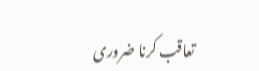تعاقب کرنا ضروری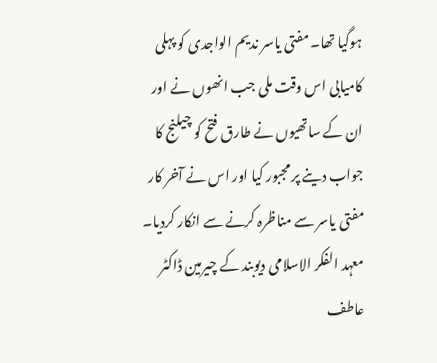ہوگیا تھا۔ مفتی یاسر ندیم الواجدی کو پہلی کامیابی اس وقت ملی جب انھوں نے اور ان کے ساتھیوں نے طارق فتح کو چیلنج کا جواب دینے پر مجبور کیا اور اس نے آخر کار مفتی یاسر سے مناظرہ کرنے سے انکار کردیا۔ معہد الفکر الاسلامی دیوبند کے چیرمین ڈاکٹر عاطف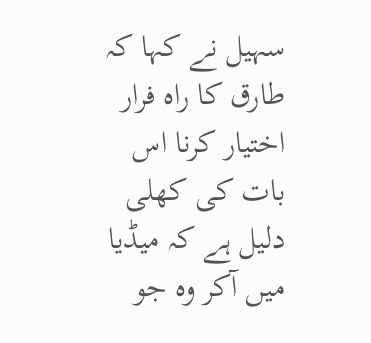سہیل نے کہا کہ طارق کا راہ فرار اختیار کرنا اس بات کی کھلی دلیل ہے کہ میڈیا میں آکر وہ جو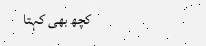کچھ بھی کہتا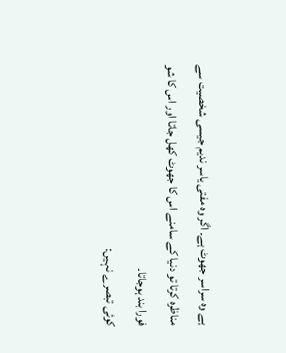ہے وہ سراسر جھوٹ ہے۔ اگر وہ مفتی یاسر ندیم جیسی شخصیت سے مناظرہ کرتا تو دنیا کے سامنے اس کا جھوٹ کھل جاتا اور اس کا شو فورا بند ہوجاتا۔
کوئی تبصرے نہیں: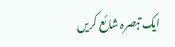ایک تبصرہ شائع کریں